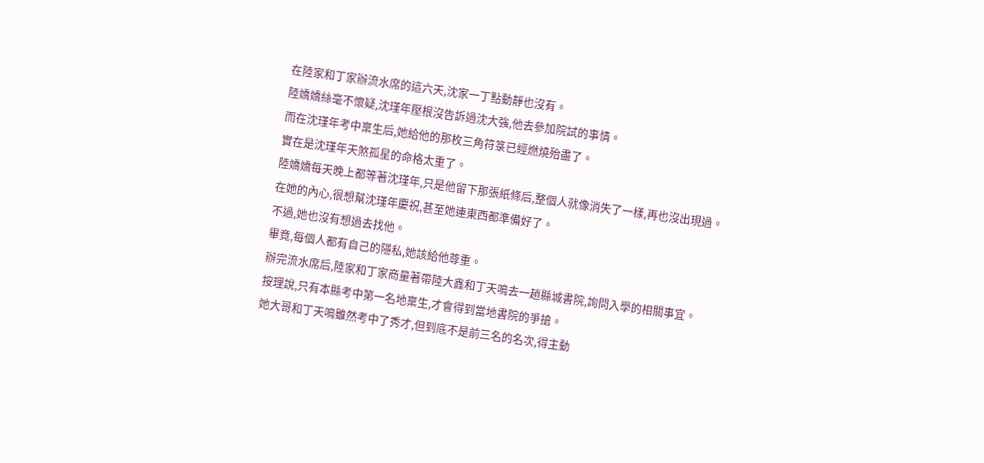在陸家和丁家辦流水席的這六天,沈家一丁點動靜也沒有。
陸嬌嬌絲毫不懷疑,沈瑾年壓根沒告訴過沈大強,他去參加院試的事情。
而在沈瑾年考中稟生后,她給他的那枚三角符箓已經燃燒殆盡了。
實在是沈瑾年天煞孤星的命格太重了。
陸嬌嬌每天晚上都等著沈瑾年,只是他留下那張紙條后,整個人就像消失了一樣,再也沒出現過。
在她的內心,很想幫沈瑾年慶祝,甚至她連東西都準備好了。
不過,她也沒有想過去找他。
畢竟,每個人都有自己的隱私,她該給他尊重。
辦完流水席后,陸家和丁家商量著帶陸大鑫和丁天鳴去一趟縣城書院,詢問入學的相關事宜。
按理說,只有本縣考中第一名地稟生,才會得到當地書院的爭搶。
她大哥和丁天鳴雖然考中了秀才,但到底不是前三名的名次,得主動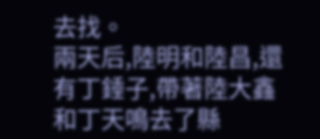去找。
兩天后,陸明和陸昌,還有丁錘子,帶著陸大鑫和丁天鳴去了縣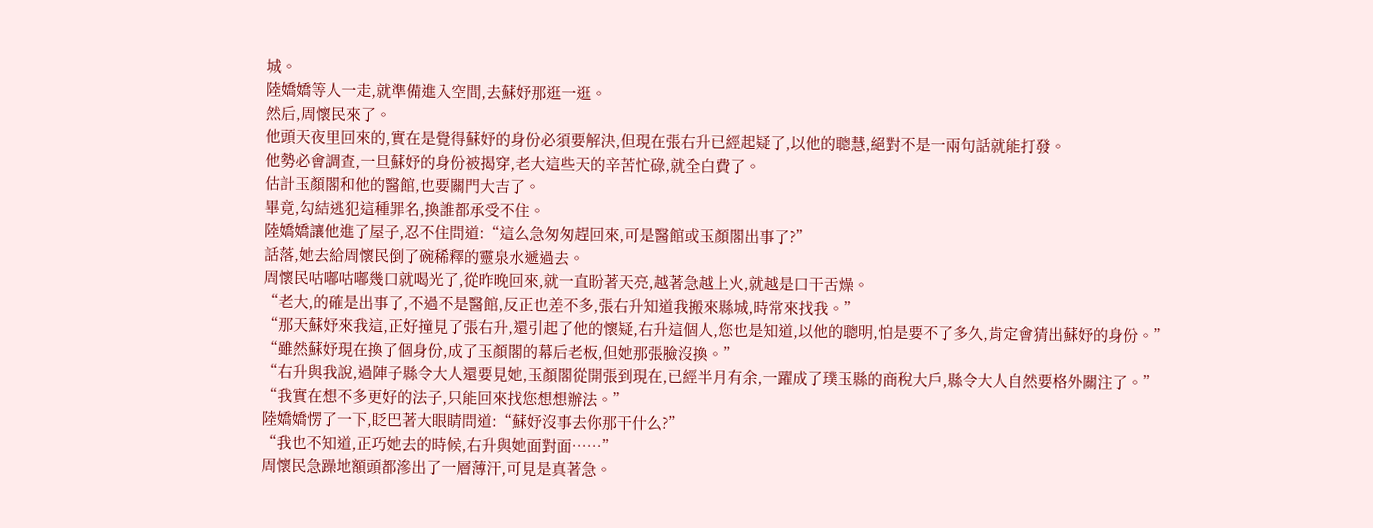城。
陸嬌嬌等人一走,就準備進入空間,去蘇妤那逛一逛。
然后,周懷民來了。
他頭天夜里回來的,實在是覺得蘇妤的身份必須要解決,但現在張右升已經起疑了,以他的聰慧,絕對不是一兩句話就能打發。
他勢必會調查,一旦蘇妤的身份被揭穿,老大這些天的辛苦忙碌,就全白費了。
估計玉顏閣和他的醫館,也要關門大吉了。
畢竟,勾結逃犯這種罪名,換誰都承受不住。
陸嬌嬌讓他進了屋子,忍不住問道:“這么急匆匆趕回來,可是醫館或玉顏閣出事了?”
話落,她去給周懷民倒了碗稀釋的靈泉水遞過去。
周懷民咕嘟咕嘟幾口就喝光了,從昨晚回來,就一直盼著天亮,越著急越上火,就越是口干舌燥。
“老大,的確是出事了,不過不是醫館,反正也差不多,張右升知道我搬來縣城,時常來找我。”
“那天蘇妤來我這,正好撞見了張右升,還引起了他的懷疑,右升這個人,您也是知道,以他的聰明,怕是要不了多久,肯定會猜出蘇妤的身份。”
“雖然蘇妤現在換了個身份,成了玉顏閣的幕后老板,但她那張臉沒換。”
“右升與我說,過陣子縣令大人還要見她,玉顏閣從開張到現在,已經半月有余,一躍成了璞玉縣的商稅大戶,縣令大人自然要格外關注了。”
“我實在想不多更好的法子,只能回來找您想想辦法。”
陸嬌嬌愣了一下,眨巴著大眼睛問道:“蘇妤沒事去你那干什么?”
“我也不知道,正巧她去的時候,右升與她面對面……”
周懷民急躁地額頭都滲出了一層薄汗,可見是真著急。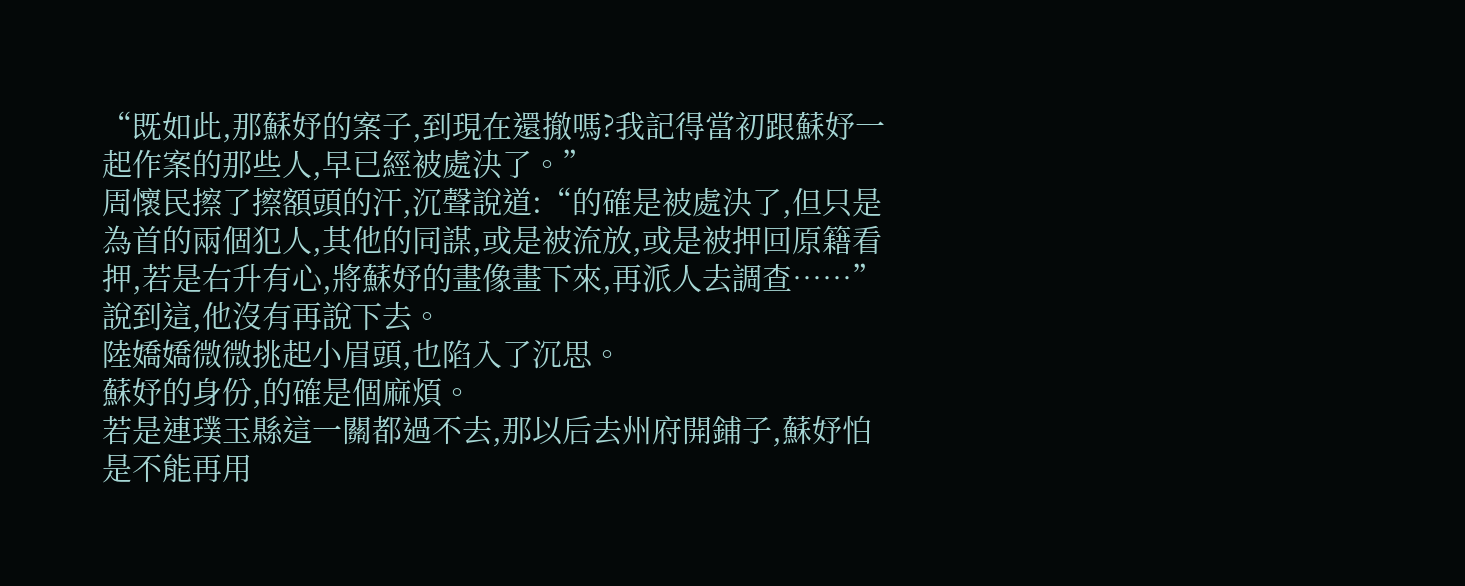“既如此,那蘇妤的案子,到現在還撤嗎?我記得當初跟蘇妤一起作案的那些人,早已經被處決了。”
周懷民擦了擦額頭的汗,沉聲說道:“的確是被處決了,但只是為首的兩個犯人,其他的同謀,或是被流放,或是被押回原籍看押,若是右升有心,將蘇妤的畫像畫下來,再派人去調查……”
說到這,他沒有再說下去。
陸嬌嬌微微挑起小眉頭,也陷入了沉思。
蘇妤的身份,的確是個麻煩。
若是連璞玉縣這一關都過不去,那以后去州府開鋪子,蘇妤怕是不能再用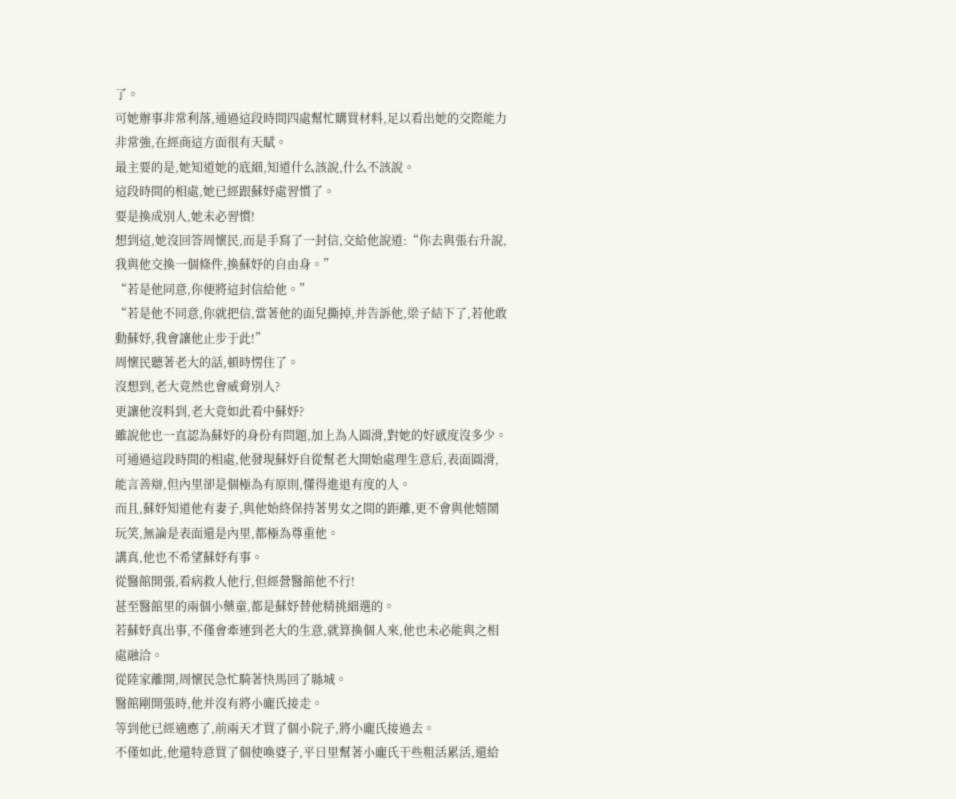了。
可她辦事非常利落,通過這段時間四處幫忙購買材料,足以看出她的交際能力非常強,在經商這方面很有天賦。
最主要的是,她知道她的底細,知道什么該說,什么不該說。
這段時間的相處,她已經跟蘇妤處習慣了。
要是換成別人,她未必習慣!
想到這,她沒回答周懷民,而是手寫了一封信,交給他說道:“你去與張右升說,我與他交換一個條件,換蘇妤的自由身。”
“若是他同意,你便將這封信給他。”
“若是他不同意,你就把信,當著他的面兒撕掉,并告訴他,梁子結下了,若他敢動蘇妤,我會讓他止步于此!”
周懷民聽著老大的話,頓時愣住了。
沒想到,老大竟然也會威脅別人?
更讓他沒料到,老大竟如此看中蘇妤?
雖說他也一直認為蘇妤的身份有問題,加上為人圓滑,對她的好感度沒多少。
可通過這段時間的相處,他發現蘇妤自從幫老大開始處理生意后,表面圓滑,能言善辯,但內里卻是個極為有原則,懂得進退有度的人。
而且,蘇妤知道他有妻子,與他始終保持著男女之間的距離,更不會與他嬉鬧玩笑,無論是表面還是內里,都極為尊重他。
講真,他也不希望蘇妤有事。
從醫館開張,看病救人他行,但經營醫館他不行!
甚至醫館里的兩個小藥童,都是蘇妤替他精挑細選的。
若蘇妤真出事,不僅會牽連到老大的生意,就算換個人來,他也未必能與之相處融洽。
從陸家離開,周懷民急忙騎著快馬回了縣城。
醫館剛開張時,他并沒有將小龐氏接走。
等到他已經適應了,前兩天才買了個小院子,將小龐氏接過去。
不僅如此,他還特意買了個使喚婆子,平日里幫著小龐氏干些粗活累活,還給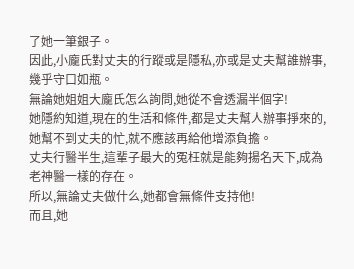了她一筆銀子。
因此,小龐氏對丈夫的行蹤或是隱私,亦或是丈夫幫誰辦事,幾乎守口如瓶。
無論她姐姐大龐氏怎么詢問,她從不會透漏半個字!
她隱約知道,現在的生活和條件,都是丈夫幫人辦事掙來的,她幫不到丈夫的忙,就不應該再給他增添負擔。
丈夫行醫半生,這輩子最大的冤枉就是能夠揚名天下,成為老神醫一樣的存在。
所以,無論丈夫做什么,她都會無條件支持他!
而且,她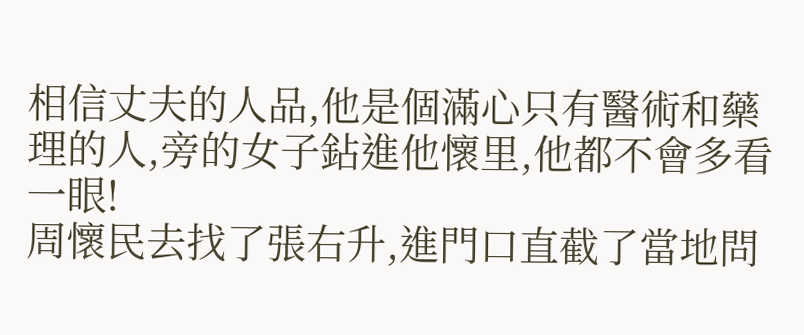相信丈夫的人品,他是個滿心只有醫術和藥理的人,旁的女子鉆進他懷里,他都不會多看一眼!
周懷民去找了張右升,進門口直截了當地問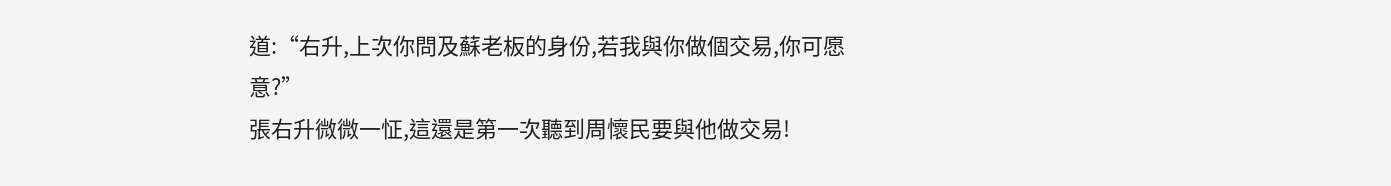道:“右升,上次你問及蘇老板的身份,若我與你做個交易,你可愿意?”
張右升微微一怔,這還是第一次聽到周懷民要與他做交易!